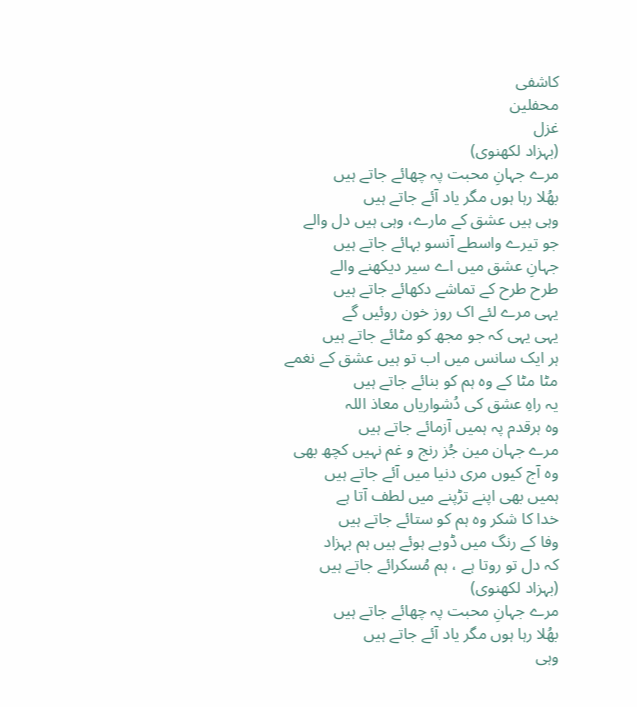کاشفی
محفلین
غزل
(بہزاد لکھنوی)
مرے جہانِ محبت پہ چھائے جاتے ہیں
بھُلا رہا ہوں مگر یاد آئے جاتے ہیں
وہی ہیں عشق کے مارے، وہی ہیں دل والے
جو تیرے واسطے آنسو بہائے جاتے ہیں
جہانِ عشق میں اے سیر دیکھنے والے
طرح طرح کے تماشے دکھائے جاتے ہیں
یہی مرے لئے اک روز خون روئیں گے
یہی یہی کہ جو مجھ کو مٹائے جاتے ہیں
ہر ایک سانس میں اب تو ہیں عشق کے نغمے
مٹا مٹا کے وہ ہم کو بنائے جاتے ہیں
یہ راہِ عشق کی دُشواریاں معاذ اللہ
وہ ہرقدم پہ ہمیں آزمائے جاتے ہیں
مرے جہان مین جُز رنج و غم نہیں کچھ بھی
وہ آج کیوں مری دنیا میں آئے جاتے ہیں
ہمیں بھی اپنے تڑپنے میں لطف آتا ہے
خدا کا شکر وہ ہم کو ستائے جاتے ہیں
وفا کے رنگ میں ڈوبے ہوئے ہیں ہم بہزاد
کہ دل تو روتا ہے ، ہم مُسکرائے جاتے ہیں
(بہزاد لکھنوی)
مرے جہانِ محبت پہ چھائے جاتے ہیں
بھُلا رہا ہوں مگر یاد آئے جاتے ہیں
وہی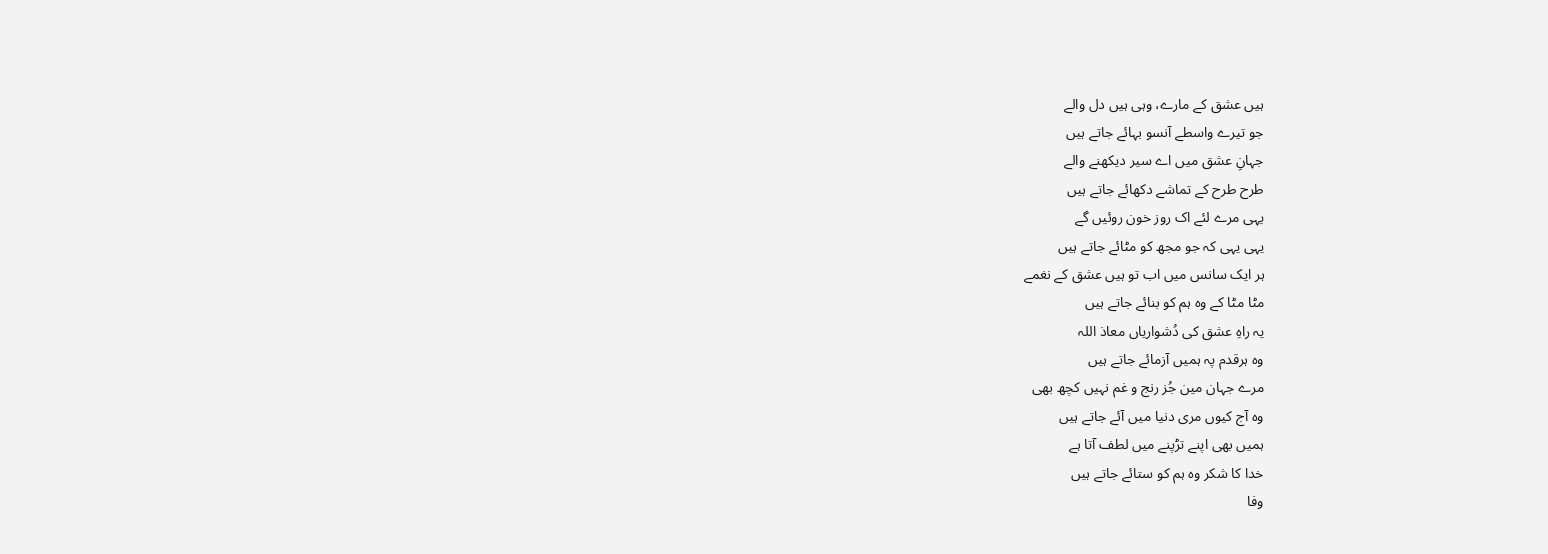ہیں عشق کے مارے، وہی ہیں دل والے
جو تیرے واسطے آنسو بہائے جاتے ہیں
جہانِ عشق میں اے سیر دیکھنے والے
طرح طرح کے تماشے دکھائے جاتے ہیں
یہی مرے لئے اک روز خون روئیں گے
یہی یہی کہ جو مجھ کو مٹائے جاتے ہیں
ہر ایک سانس میں اب تو ہیں عشق کے نغمے
مٹا مٹا کے وہ ہم کو بنائے جاتے ہیں
یہ راہِ عشق کی دُشواریاں معاذ اللہ
وہ ہرقدم پہ ہمیں آزمائے جاتے ہیں
مرے جہان مین جُز رنج و غم نہیں کچھ بھی
وہ آج کیوں مری دنیا میں آئے جاتے ہیں
ہمیں بھی اپنے تڑپنے میں لطف آتا ہے
خدا کا شکر وہ ہم کو ستائے جاتے ہیں
وفا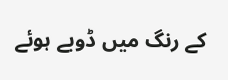کے رنگ میں ڈوبے ہوئے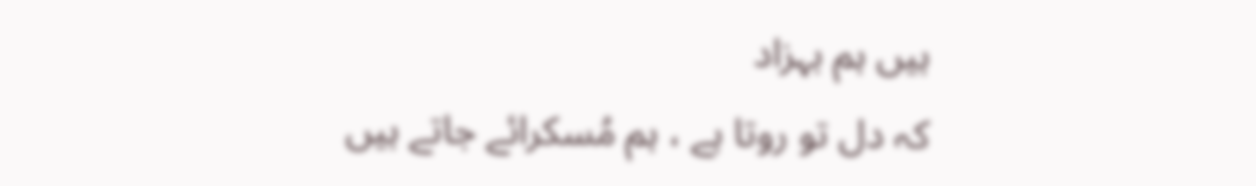ہیں ہم بہزاد
کہ دل تو روتا ہے ، ہم مُسکرائے جاتے ہیں